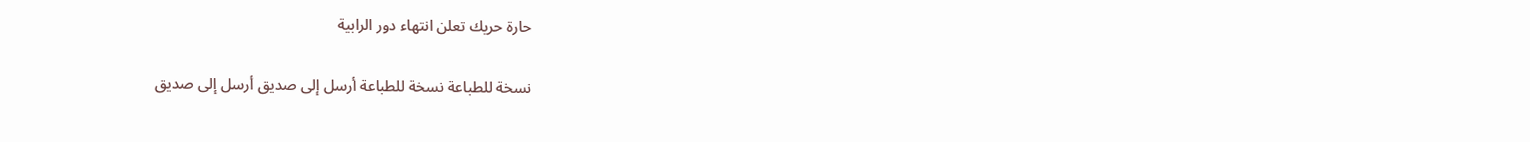حارة حريك تعلن انتهاء دور الرابية

نسخة للطباعة نسخة للطباعة أرسل إلى صديق أرسل إلى صديق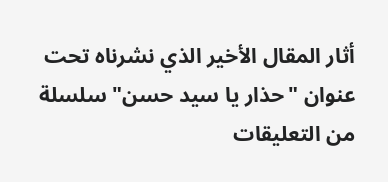أثار المقال الأخير الذي نشرناه تحت عنوان "حذار يا سيد حسن" سلسلة من التعليقات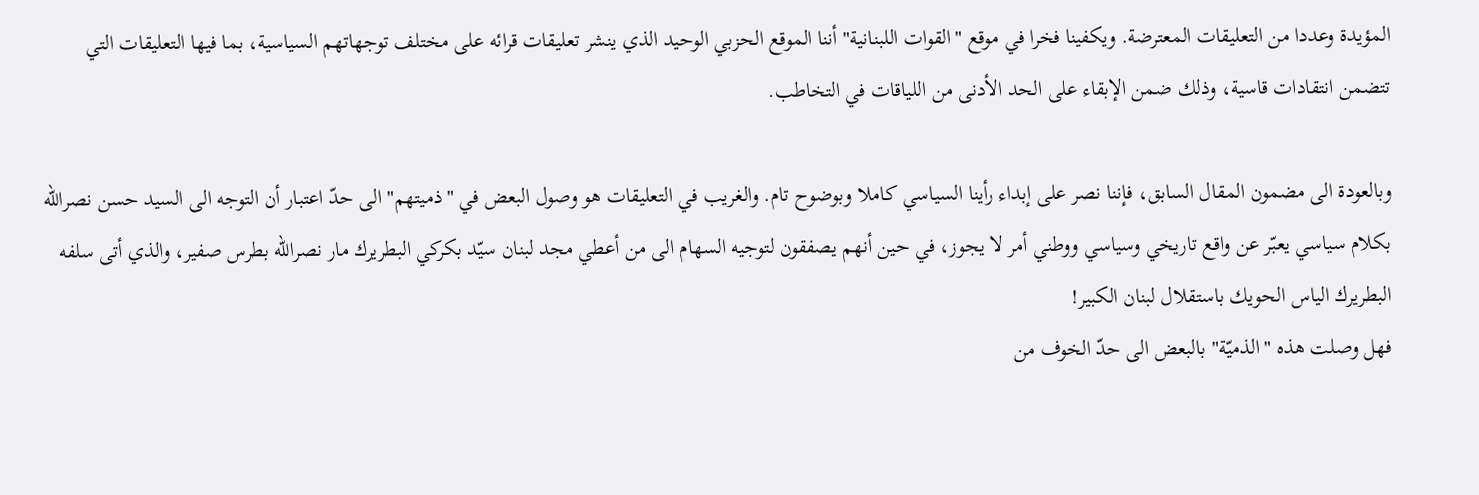المؤيدة وعددا من التعليقات المعترضة. ويكفينا فخرا في موقع "القوات اللبنانية" أننا الموقع الحزبي الوحيد الذي ينشر تعليقات قرائه على مختلف توجهاتهم السياسية، بما فيها التعليقات التي تتضمن انتقادات قاسية، وذلك ضمن الإبقاء على الحد الأدنى من اللياقات في التخاطب.

وبالعودة الى مضمون المقال السابق، فإننا نصر على إبداء رأينا السياسي كاملا وبوضوح تام. والغريب في التعليقات هو وصول البعض في "ذميتهم" الى حدّ اعتبار أن التوجه الى السيد حسن نصرالله بكلام سياسي يعبّر عن واقع تاريخي وسياسي ووطني أمر لا يجوز، في حين أنهم يصفقون لتوجيه السهام الى من أعطي مجد لبنان سيّد بكركي البطريرك مار نصرالله بطرس صفير، والذي أتى سلفه البطريرك الياس الحويك باستقلال لبنان الكبير!
فهل وصلت هذه "الذميّة" بالبعض الى حدّ الخوف من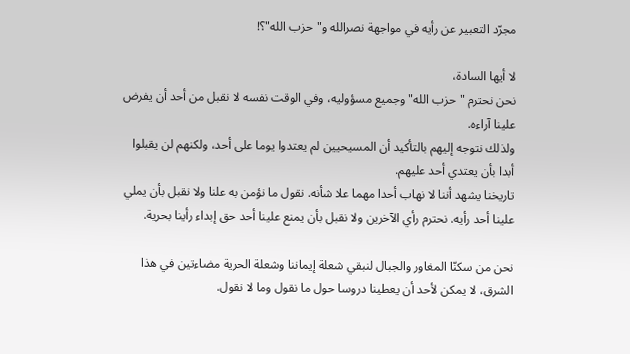مجرّد التعبير عن رأيه في مواجهة نصرالله و"حزب الله"؟!

لا أيها السادة،
نحن نحترم "حزب الله" وجميع مسؤوليه، وفي الوقت نفسه لا نقبل من أحد أن يفرض علينا آراءه.
ولذلك نتوجه إليهم بالتأكيد أن المسيحيين لم يعتدوا يوما على أحد، ولكنهم لن يقبلوا أبدا بأن يعتدي أحد عليهم.
تاريخنا يشهد أننا لا نهاب أحدا مهما علا شأنه. نقول ما نؤمن به علنا ولا نقبل بأن يملي علينا أحد رأيه. نحترم رأي الآخرين ولا نقبل بأن يمنع علينا أحد حق إبداء رأينا بحرية.

نحن من سكنّا المغاور والجبال لنبقي شعلة إيماننا وشعلة الحرية مضاءتين في هذا الشرق، لا يمكن لأحد أن يعطينا دروسا حول ما نقول وما لا نقول.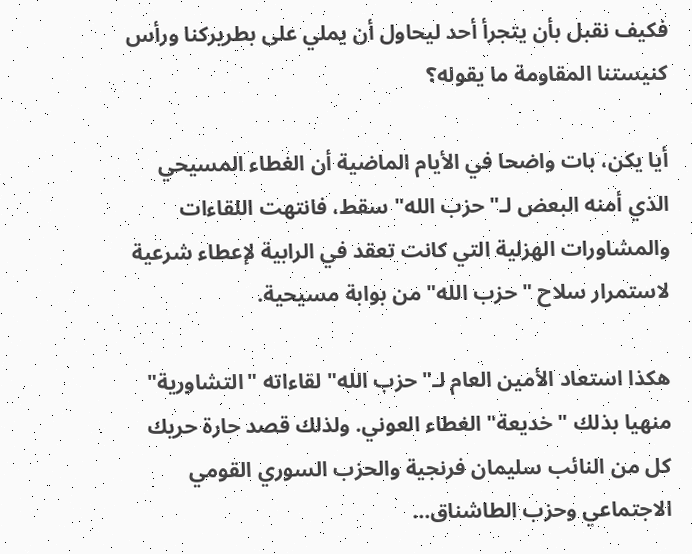فكيف نقبل بأن يتجرأ أحد ليحاول أن يملي على بطريركنا ورأس كنيستنا المقاومة ما يقوله؟

أيا يكن، بات واضحا في الأيام الماضية أن الغطاء المسيحي الذي أمنه البعض لـ"حزب الله" سقط، فانتهت اللقاءات والمشاورات الهزلية التي كانت تعقد في الرابية لإعطاء شرعية لاستمرار سلاح "حزب الله" من بوابة مسيحية.

هكذا استعاد الأمين العام لـ"حزب الله" لقاءاته "التشاورية" منهيا بذلك "خديعة" الغطاء العوني. ولذلك قصد حارة حريك كل من النائب سليمان فرنجية والحزب السوري القومي الاجتماعي وحزب الطاشناق...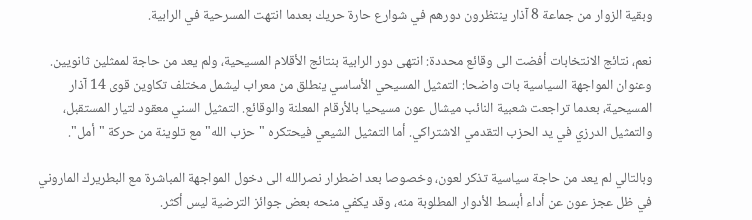وبقية الزوار من جماعة 8 آذار ينتظرون دورهم في شوارع حارة حريك بعدما انتهت المسرحية في الرابية.

نعم، نتائج الانتخابات أفضت الى وقائع محددة: انتهى دور الرابية بنتائج الأقلام المسيحية، ولم يعد من حاجة لممثلين ثانويين. وعنوان المواجهة السياسية بات واضحا: التمثيل المسيحي الأساسي ينطلق من معراب ليشمل مختلف تكاوين قوى 14 آذار المسيحية، بعدما تراجعت شعبية النائب ميشال عون مسيحيا بالأرقام المعلنة والوقائع. التمثيل السني معقود لتيار المستقبل، والتمثيل الدرزي في يد الحزب التقدمي الاشتراكي. أما التمثيل الشيعي فيحتكره "حزب الله" مع تلوينة من حركة "أمل".

وبالتالي لم يعد من حاجة سياسية تذكر لعون، وخصوصا بعد اضطرار نصرالله الى دخول المواجهة المباشرة مع البطريرك الماروني في ظل عجز عون عن أداء أبسط الأدوار المطلوبة منه، وقد يكفي منحه بعض جوائز الترضية ليس أكثر.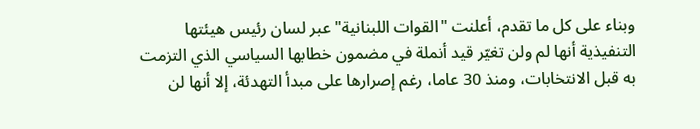وبناء على كل ما تقدم، أعلنت "القوات اللبنانية" عبر لسان رئيس هيئتها التنفيذية أنها لم ولن تغيّر قيد أنملة في مضمون خطابها السياسي الذي التزمت به قبل الانتخابات، ومنذ 30 عاما، رغم إصرارها على مبدأ التهدئة، إلا أنها لن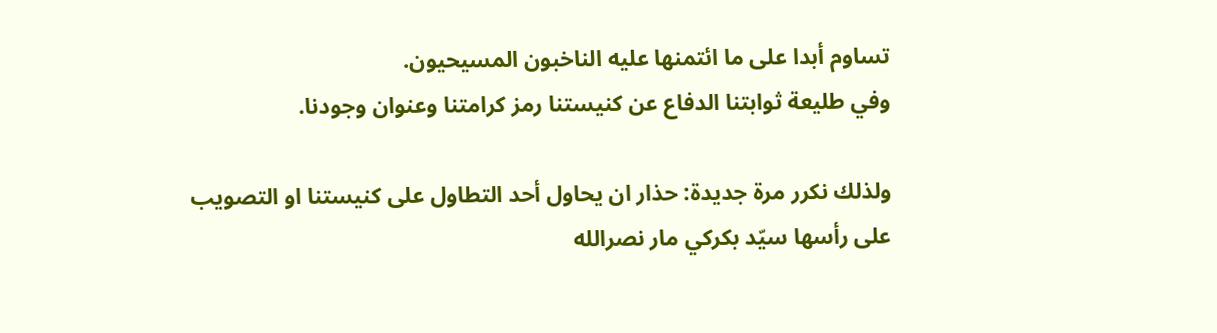تساوم أبدا على ما ائتمنها عليه الناخبون المسيحيون.
وفي طليعة ثوابتنا الدفاع عن كنيستنا رمز كرامتنا وعنوان وجودنا.

ولذلك نكرر مرة جديدة: حذار ان يحاول أحد التطاول على كنيستنا او التصويب على رأسها سيّد بكركي مار نصرالله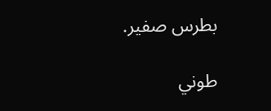بطرس صفير.

طوني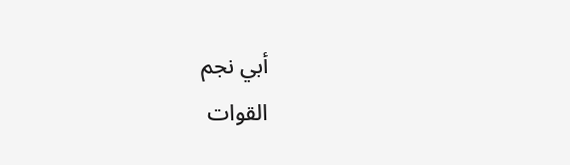أبي نجم
القوات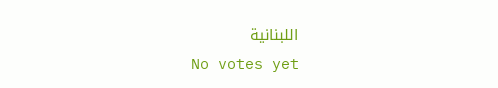اللبنانية
No votes yet